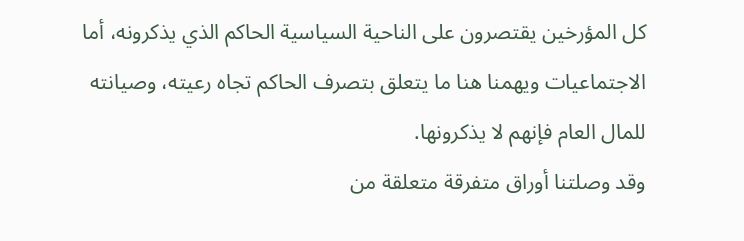كل المؤرخين يقتصرون على الناحية السياسية الحاكم الذي يذكرونه، أما الاجتماعيات ويهمنا هنا ما يتعلق بتصرف الحاكم تجاه رعيته، وصيانته للمال العام فإنهم لا يذكرونها.
وقد وصلتنا أوراق متفرقة متعلقة من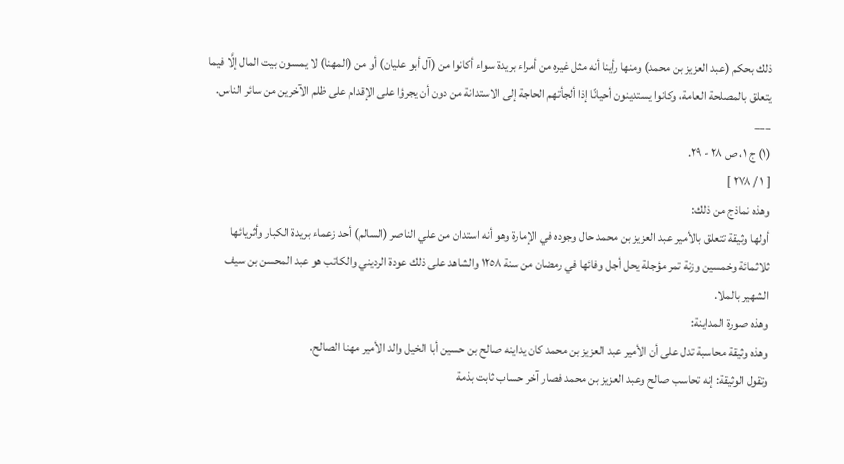ذلك بحكم (عبد العزيز بن محمد) ومنها رأينا أنه مثل غيره من أمراء بريدة سواء أكانوا من (آل أبو عليان) أو من (المهنا) لا يمسون بيت المال إلَّا فيما يتعلق بالمصلحة العامة، وكانوا يستدينون أحيانًا إذا ألجأتهم الحاجة إلى الاستدانة من دون أن يجرؤا على الإقدام على ظلم الآخرين من سائر الناس.
___
(١) ج ١، ص ٢٨ - ٢٩.
[ ١ / ٢٧٨ ]
وهذه نماذج من ذلك:
أولها وثيقة تتعلق بالأمير عبد العزيز بن محمد حال وجوده في الإمارة وهو أنه استدان من علي الناصر (السالم) أحد زعماء بريدة الكبار وأثريائها ثلاثمائة وخمسين وزنة تمر مؤجلة يحل أجل وفائها في رمضان من سنة ١٢٥٨ والشاهد على ذلك عودة الرديني والكاتب هو عبد المحسن بن سيف الشهير بالملا.
وهذه صورة المداينة:
وهذه وثيقة محاسبة تدل على أن الأمير عبد العزيز بن محمد كان يداينه صالح بن حسين أبا الخيل والد الأمير مهنا الصالح.
وتقول الوثيقة: إنه تحاسب صالح وعبد العزيز بن محمد فصار آخر حساب ثابت بذمة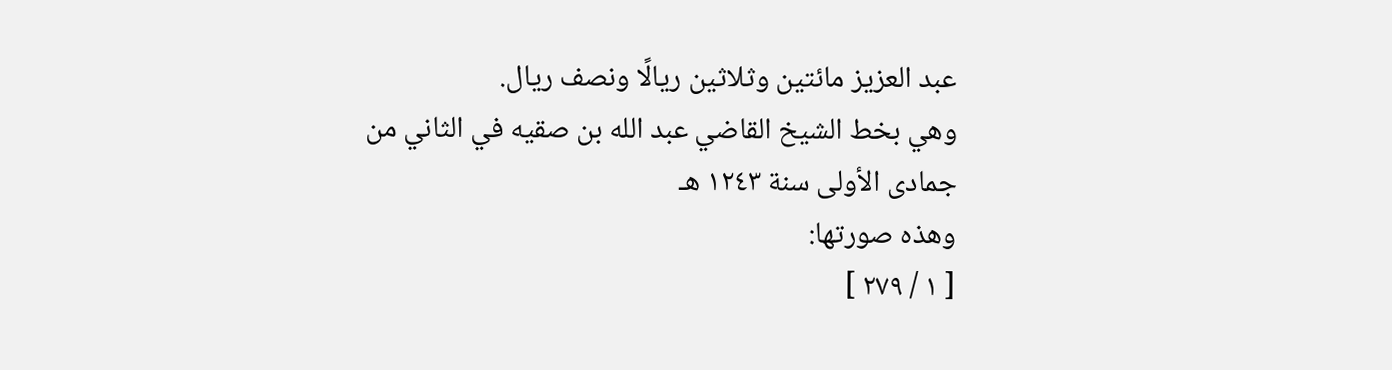عبد العزيز مائتين وثلاثين ريالًا ونصف ريال.
وهي بخط الشيخ القاضي عبد الله بن صقيه في الثاني من جمادى الأولى سنة ١٢٤٣ هـ
وهذه صورتها:
[ ١ / ٢٧٩ ]